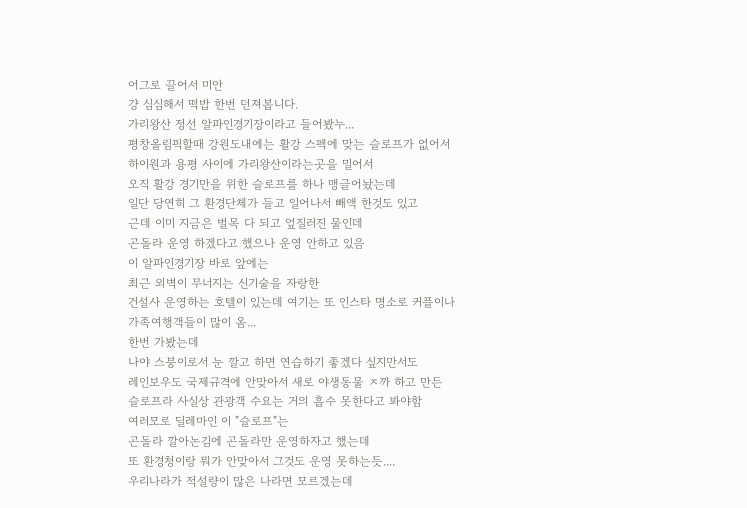어그로 끌어서 미안
걍 심심해서 떡밥 한번 던져봅니다.
가리왕산 정선 알파인경기장이라고 들어봤누...
평창올림픽할때 강원도내에는 활강 스펙에 맞는 슬로프가 없어서
하이원과 용평 사이에 가리왕산이라는곳을 밀어서
오직 활강 경기만을 위한 슬로프를 하나 맹글어놨는데
일단 당연히 그 환경단체가 들고 일어나서 빼액 한것도 있고
근데 이미 지금은 벌목 다 되고 엎질러진 물인데
곤돌라 운영 하겠다고 했으나 운영 안하고 있음
이 알파인경기장 바로 앞에는
최근 외벽이 무너지는 신기술을 자랑한
건설사 운영하는 호텔이 있는데 여기는 또 인스타 명소로 커플이나 가족여행객들이 많이 옴...
한번 가봤는데
나야 스붕이로서 눈 깔고 하면 연습하기 좋겠다 싶지만서도
레인보우도 국제규격에 안맞아서 새로 야생동물 ㅈ까 하고 만든 슬로프라 사실상 관광객 수요는 거의 흡수 못한다고 봐야함
여러모로 딜레마인 이 "슬로프"는
곤돌라 깔아논김에 곤돌라만 운영하자고 했는데
또 환경청이랑 뭐가 안맞아서 그것도 운영 못하는듯....
우리나라가 적설량이 많은 나라면 모르겠는데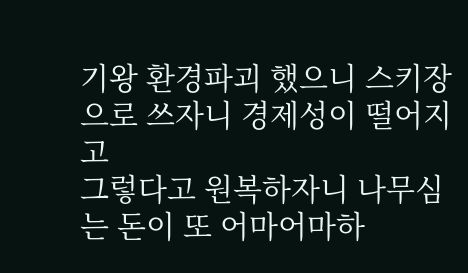기왕 환경파괴 했으니 스키장으로 쓰자니 경제성이 떨어지고
그렇다고 원복하자니 나무심는 돈이 또 어마어마하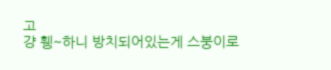고
걍 휑~하니 방치되어있는게 스붕이로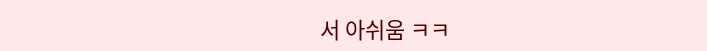서 아쉬움 ㅋㅋ